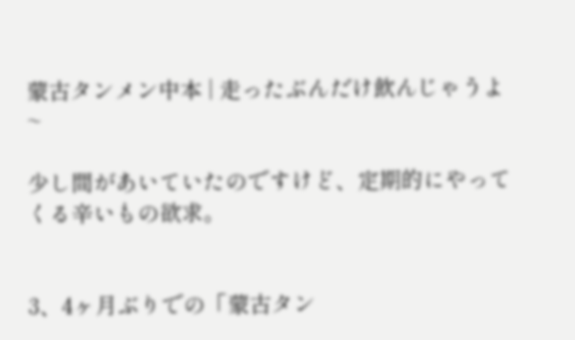蒙古タンメン中本 | 走ったぶんだけ飲んじゃうよ~

少し間があいていたのですけど、定期的にやってくる辛いもの欲求。


3、4ヶ月ぶりでの「蒙古タン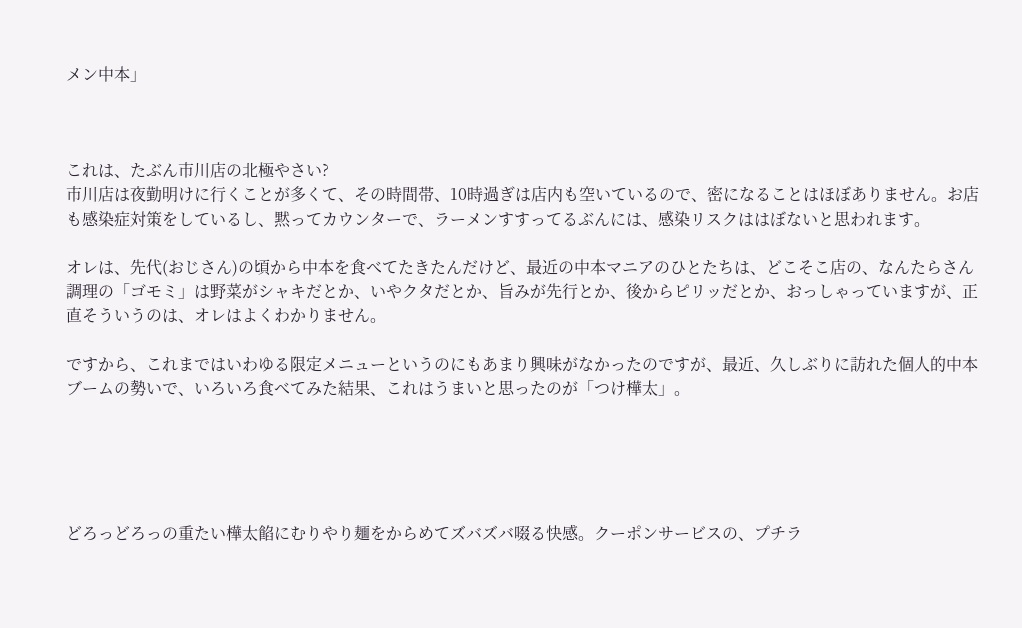メン中本」



これは、たぶん市川店の北極やさい?
市川店は夜勤明けに行くことが多くて、その時間帯、10時過ぎは店内も空いているので、密になることはほぼありません。お店も感染症対策をしているし、黙ってカウンターで、ラーメンすすってるぶんには、感染リスクははぼないと思われます。

オレは、先代(おじさん)の頃から中本を食べてたきたんだけど、最近の中本マニアのひとたちは、どこそこ店の、なんたらさん調理の「ゴモミ」は野菜がシャキだとか、いやクタだとか、旨みが先行とか、後からピリッだとか、おっしゃっていますが、正直そういうのは、オレはよくわかりません。

ですから、これまではいわゆる限定メニューというのにもあまり興味がなかったのですが、最近、久しぶりに訪れた個人的中本ブームの勢いで、いろいろ食べてみた結果、これはうまいと思ったのが「つけ樺太」。





どろっどろっの重たい樺太餡にむりやり麺をからめてズバズバ啜る快感。クーポンサービスの、プチラ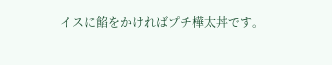イスに餡をかければプチ樺太丼です。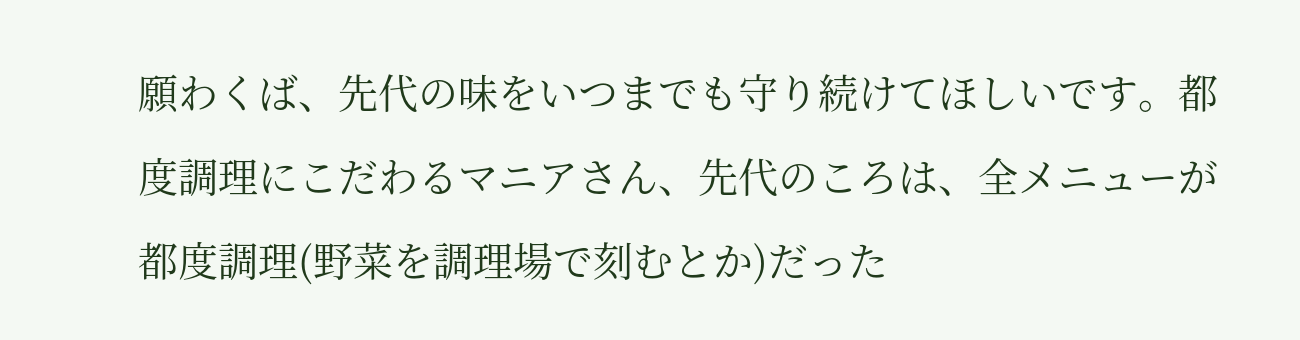願わくば、先代の味をいつまでも守り続けてほしいです。都度調理にこだわるマニアさん、先代のころは、全メニューが都度調理(野菜を調理場で刻むとか)だった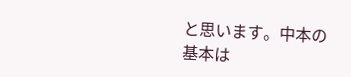と思います。中本の基本は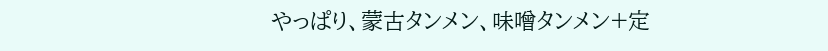やっぱり、蒙古タンメン、味噌タンメン+定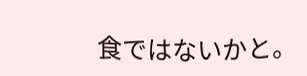食ではないかと。